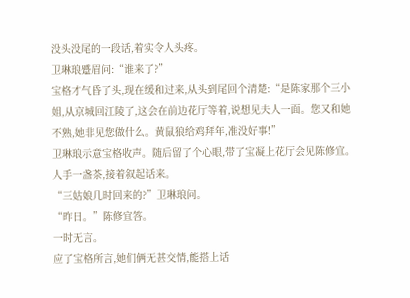没头没尾的一段话,着实令人头疼。
卫琳琅蹙眉问:“谁来了?”
宝格才气昏了头,现在缓和过来,从头到尾回个清楚:“是陈家那个三小姐,从京城回江陵了,这会在前边花厅等着,说想见夫人一面。您又和她不熟,她非见您做什么。黄鼠狼给鸡拜年,准没好事!”
卫琳琅示意宝格收声。随后留了个心眼,带了宝凝上花厅会见陈修宜。
人手一盏茶,接着叙起话来。
“三姑娘几时回来的?”卫琳琅问。
“昨日。”陈修宜答。
一时无言。
应了宝格所言,她们俩无甚交情,能搭上话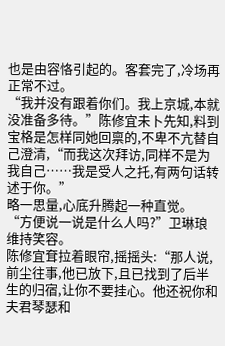也是由容恪引起的。客套完了,冷场再正常不过。
“我并没有跟着你们。我上京城,本就没准备多待。”陈修宜未卜先知,料到宝格是怎样同她回禀的,不卑不亢替自己澄清,“而我这次拜访,同样不是为我自己……我是受人之托,有两句话转述于你。”
略一思量,心底升腾起一种直觉。
“方便说一说是什么人吗?”卫琳琅维持笑容。
陈修宜耷拉着眼帘,摇摇头:“那人说,前尘往事,他已放下,且已找到了后半生的归宿,让你不要挂心。他还祝你和夫君琴瑟和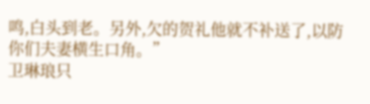鸣,白头到老。另外,欠的贺礼他就不补送了,以防你们夫妻横生口角。”
卫琳琅只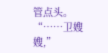管点头。
“……卫嫂嫂,”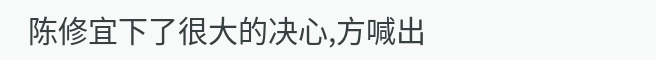陈修宜下了很大的决心,方喊出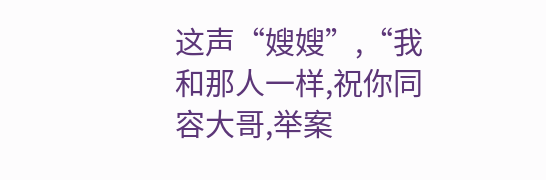这声“嫂嫂”,“我和那人一样,祝你同容大哥,举案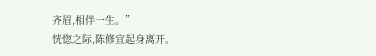齐眉,相伴一生。”
恍惚之际,陈修宜起身离开。